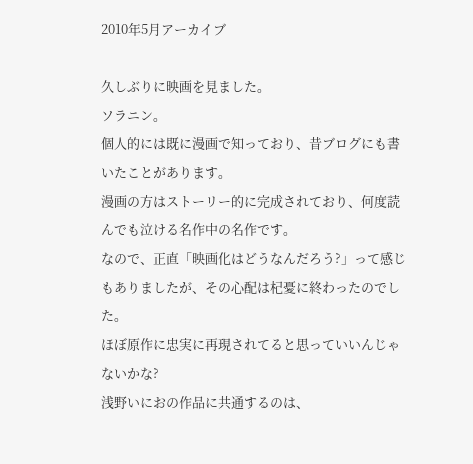2010年5月アーカイブ

久しぶりに映画を見ました。
ソラニン。
個人的には既に漫画で知っており、昔ブログにも書いたことがあります。
漫画の方はストーリー的に完成されており、何度読んでも泣ける名作中の名作です。
なので、正直「映画化はどうなんだろう?」って感じもありましたが、その心配は杞憂に終わったのでした。
ほぼ原作に忠実に再現されてると思っていいんじゃないかな?
浅野いにおの作品に共通するのは、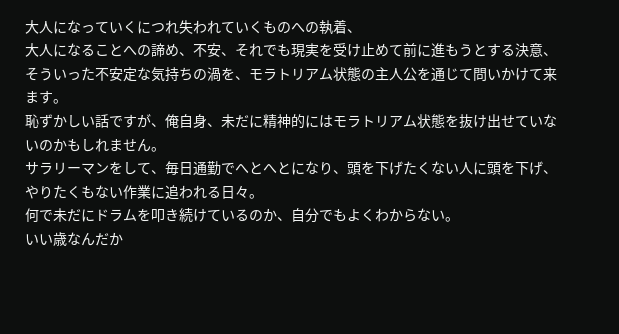大人になっていくにつれ失われていくものへの執着、
大人になることへの諦め、不安、それでも現実を受け止めて前に進もうとする決意、そういった不安定な気持ちの渦を、モラトリアム状態の主人公を通じて問いかけて来ます。
恥ずかしい話ですが、俺自身、未だに精神的にはモラトリアム状態を抜け出せていないのかもしれません。
サラリーマンをして、毎日通勤でへとへとになり、頭を下げたくない人に頭を下げ、やりたくもない作業に追われる日々。
何で未だにドラムを叩き続けているのか、自分でもよくわからない。
いい歳なんだか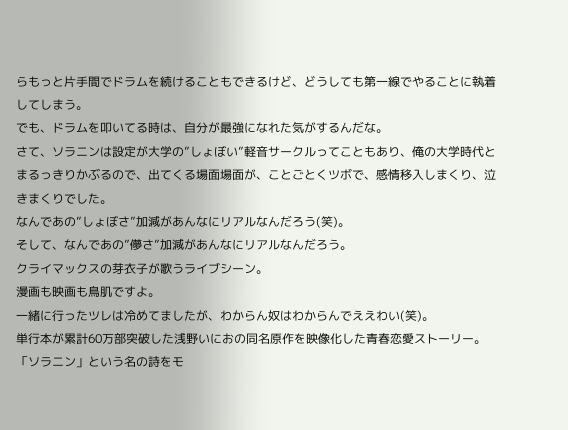らもっと片手間でドラムを続けることもできるけど、どうしても第一線でやることに執着してしまう。
でも、ドラムを叩いてる時は、自分が最強になれた気がするんだな。
さて、ソラニンは設定が大学の”しょぼい”軽音サークルってこともあり、俺の大学時代とまるっきりかぶるので、出てくる場面場面が、ことごとくツボで、感情移入しまくり、泣きまくりでした。
なんであの”しょぼさ”加減があんなにリアルなんだろう(笑)。
そして、なんであの”儚さ”加減があんなにリアルなんだろう。
クライマックスの芽衣子が歌うライブシーン。
漫画も映画も鳥肌ですよ。
一緒に行ったツレは冷めてましたが、わからん奴はわからんでええわい(笑)。
単行本が累計60万部突破した浅野いにおの同名原作を映像化した青春恋愛ストーリー。「ソラニン」という名の詩をモ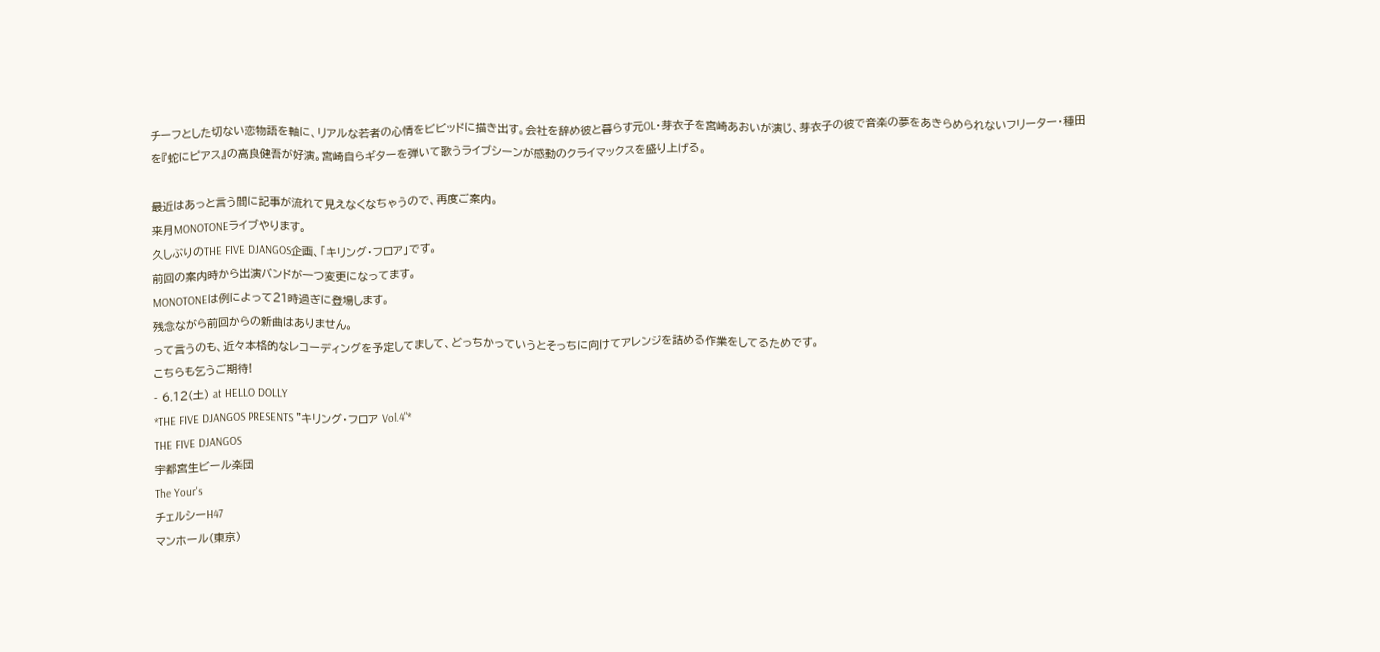チーフとした切ない恋物語を軸に、リアルな若者の心情をビビッドに描き出す。会社を辞め彼と暮らす元OL・芽衣子を宮崎あおいが演じ、芽衣子の彼で音楽の夢をあきらめられないフリーター・種田を『蛇にピアス』の高良健吾が好演。宮崎自らギターを弾いて歌うライブシーンが感動のクライマックスを盛り上げる。

最近はあっと言う間に記事が流れて見えなくなちゃうので、再度ご案内。
来月MONOTONEライブやります。
久しぶりのTHE FIVE DJANGOS企画、「キリング・フロア」です。
前回の案内時から出演バンドが一つ変更になってます。
MONOTONEは例によって21時過ぎに登場します。
残念ながら前回からの新曲はありません。
って言うのも、近々本格的なレコーディングを予定してまして、どっちかっていうとそっちに向けてアレンジを詰める作業をしてるためです。
こちらも乞うご期待!
- 6.12(土) at HELLO DOLLY
*THE FIVE DJANGOS PRESENTS "キリング・フロア Vol.4"*
THE FIVE DJANGOS
宇都宮生ビール楽団
The Your's
チェルシーH47
マンホール(東京)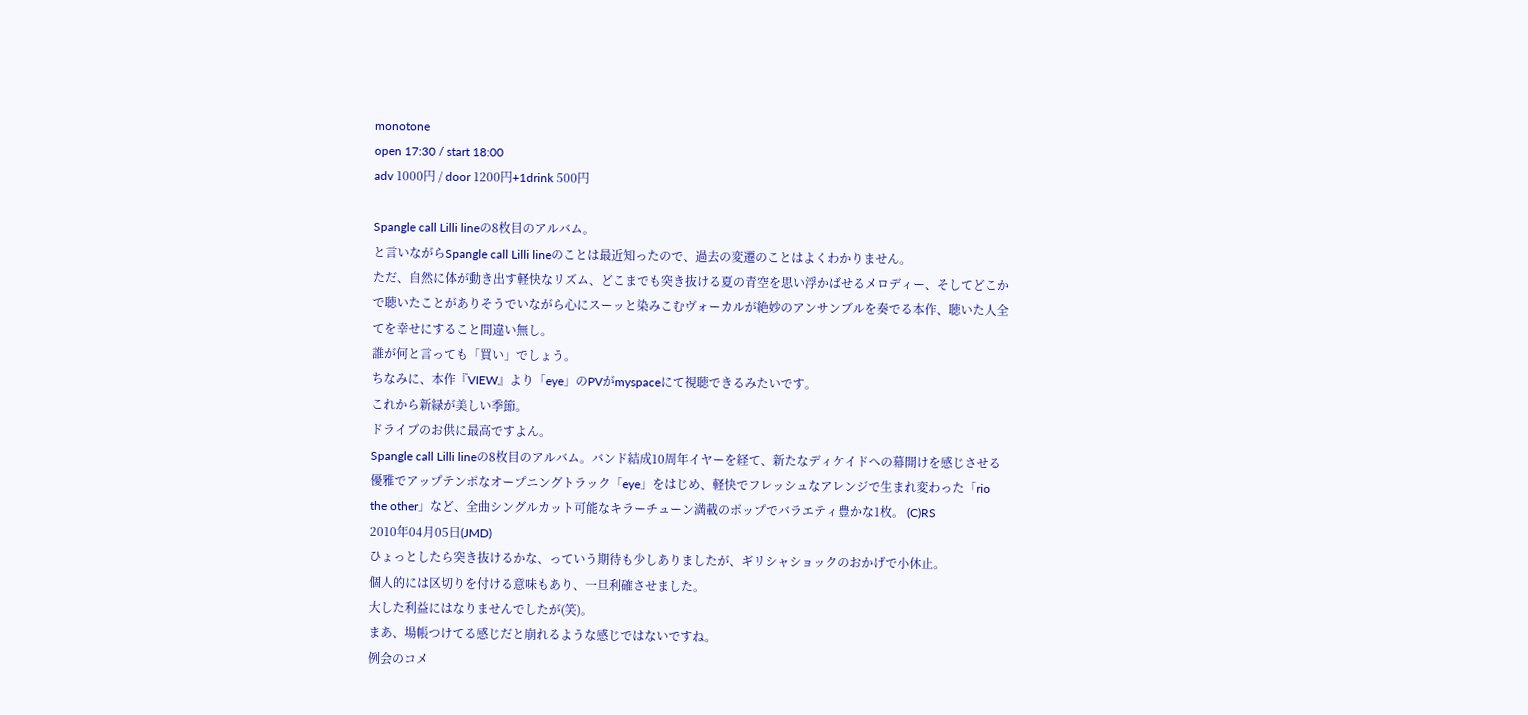monotone
open 17:30 / start 18:00
adv 1000円 / door 1200円+1drink 500円

Spangle call Lilli lineの8枚目のアルバム。
と言いながらSpangle call Lilli lineのことは最近知ったので、過去の変遷のことはよくわかりません。
ただ、自然に体が動き出す軽快なリズム、どこまでも突き抜ける夏の青空を思い浮かばせるメロディー、そしてどこかで聴いたことがありそうでいながら心にスーッと染みこむヴォーカルが絶妙のアンサンブルを奏でる本作、聴いた人全てを幸せにすること間違い無し。
誰が何と言っても「買い」でしょう。
ちなみに、本作『VIEW』より「eye」のPVがmyspaceにて視聴できるみたいです。
これから新緑が美しい季節。
ドライブのお供に最高ですよん。
Spangle call Lilli lineの8枚目のアルバム。バンド結成10周年イヤーを経て、新たなディケイドへの幕開けを感じさせる優雅でアップテンポなオープニングトラック「eye」をはじめ、軽快でフレッシュなアレンジで生まれ変わった「rio the other」など、全曲シングルカット可能なキラーチューン満載のポップでバラエティ豊かな1枚。 (C)RS
2010年04月05日(JMD)
ひょっとしたら突き抜けるかな、っていう期待も少しありましたが、ギリシャショックのおかげで小休止。
個人的には区切りを付ける意味もあり、一旦利確させました。
大した利益にはなりませんでしたが(笑)。
まあ、場帳つけてる感じだと崩れるような感じではないですね。
例会のコメ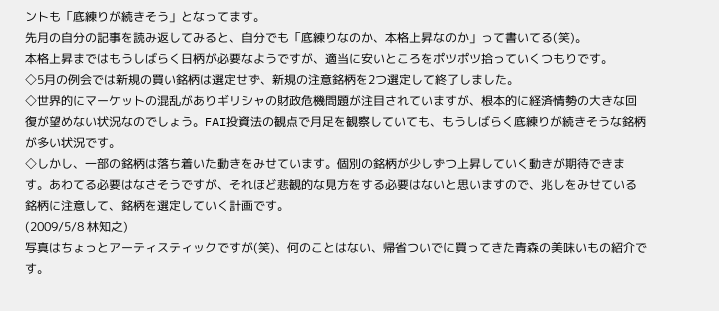ントも「底練りが続きそう」となってます。
先月の自分の記事を読み返してみると、自分でも「底練りなのか、本格上昇なのか」って書いてる(笑)。
本格上昇まではもうしばらく日柄が必要なようですが、適当に安いところをポツポツ拾っていくつもりです。
◇5月の例会では新規の買い銘柄は選定せず、新規の注意銘柄を2つ選定して終了しました。
◇世界的にマーケットの混乱がありギリシャの財政危機問題が注目されていますが、根本的に経済情勢の大きな回復が望めない状況なのでしょう。FAI投資法の観点で月足を観察していても、もうしばらく底練りが続きそうな銘柄が多い状況です。
◇しかし、一部の銘柄は落ち着いた動きをみせています。個別の銘柄が少しずつ上昇していく動きが期待できます。あわてる必要はなさそうですが、それほど悲観的な見方をする必要はないと思いますので、兆しをみせている銘柄に注意して、銘柄を選定していく計画です。
(2009/5/8 林知之)
写真はちょっとアーティスティックですが(笑)、何のことはない、帰省ついでに買ってきた青森の美味いもの紹介です。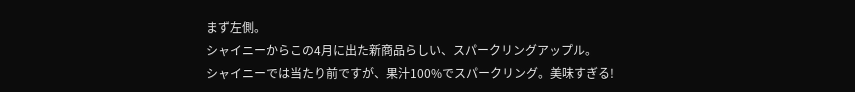まず左側。
シャイニーからこの4月に出た新商品らしい、スパークリングアップル。
シャイニーでは当たり前ですが、果汁100%でスパークリング。美味すぎる!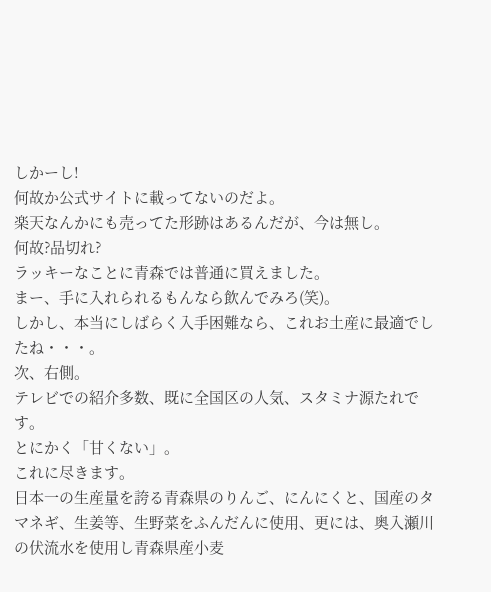しかーし!
何故か公式サイトに載ってないのだよ。
楽天なんかにも売ってた形跡はあるんだが、今は無し。
何故?品切れ?
ラッキーなことに青森では普通に買えました。
まー、手に入れられるもんなら飲んでみろ(笑)。
しかし、本当にしばらく入手困難なら、これお土産に最適でしたね・・・。
次、右側。
テレビでの紹介多数、既に全国区の人気、スタミナ源たれです。
とにかく「甘くない」。
これに尽きます。
日本一の生産量を誇る青森県のりんご、にんにくと、国産のタマネギ、生姜等、生野菜をふんだんに使用、更には、奥入瀬川の伏流水を使用し青森県産小麦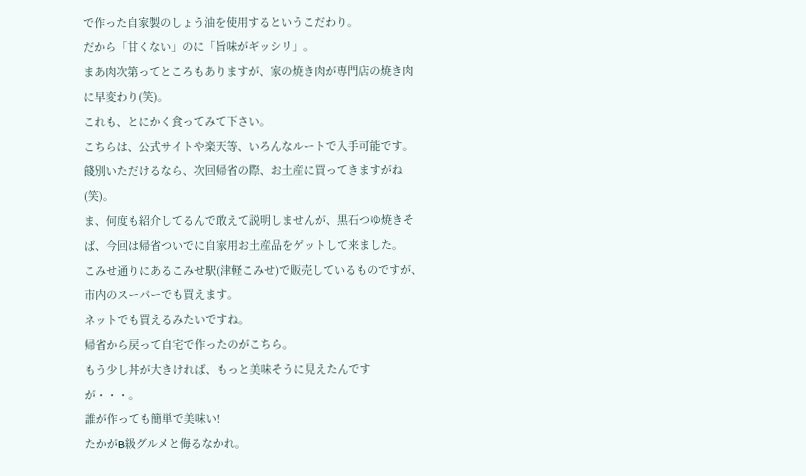で作った自家製のしょう油を使用するというこだわり。
だから「甘くない」のに「旨味がギッシリ」。
まあ肉次第ってところもありますが、家の焼き肉が専門店の焼き肉に早変わり(笑)。
これも、とにかく食ってみて下さい。
こちらは、公式サイトや楽天等、いろんなルートで入手可能です。
餞別いただけるなら、次回帰省の際、お土産に買ってきますがね(笑)。
ま、何度も紹介してるんで敢えて説明しませんが、黒石つゆ焼きそば、今回は帰省ついでに自家用お土産品をゲットして来ました。
こみせ通りにあるこみせ駅(津軽こみせ)で販売しているものですが、市内のスーパーでも買えます。
ネットでも買えるみたいですね。
帰省から戻って自宅で作ったのがこちら。
もう少し丼が大きければ、もっと美味そうに見えたんですが・・・。
誰が作っても簡単で美味い!
たかがB級グルメと侮るなかれ。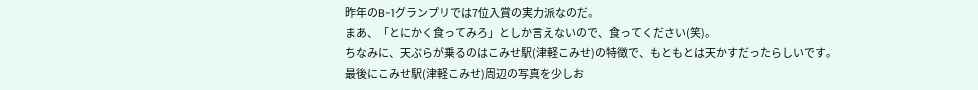昨年のB-1グランプリでは7位入賞の実力派なのだ。
まあ、「とにかく食ってみろ」としか言えないので、食ってください(笑)。
ちなみに、天ぷらが乗るのはこみせ駅(津軽こみせ)の特徴で、もともとは天かすだったらしいです。
最後にこみせ駅(津軽こみせ)周辺の写真を少しお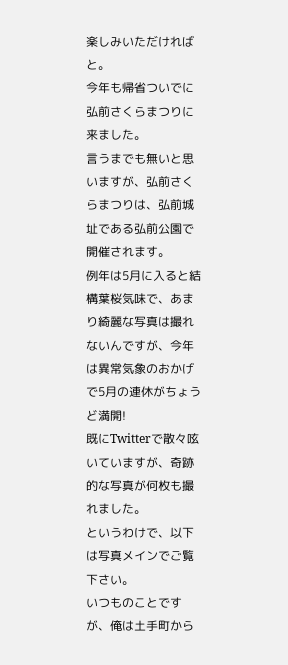楽しみいただければと。
今年も帰省ついでに弘前さくらまつりに来ました。
言うまでも無いと思いますが、弘前さくらまつりは、弘前城址である弘前公園で開催されます。
例年は5月に入ると結構葉桜気味で、あまり綺麗な写真は撮れないんですが、今年は異常気象のおかげで5月の連休がちょうど満開!
既にTwitterで散々呟いていますが、奇跡的な写真が何枚も撮れました。
というわけで、以下は写真メインでご覧下さい。
いつものことですが、俺は土手町から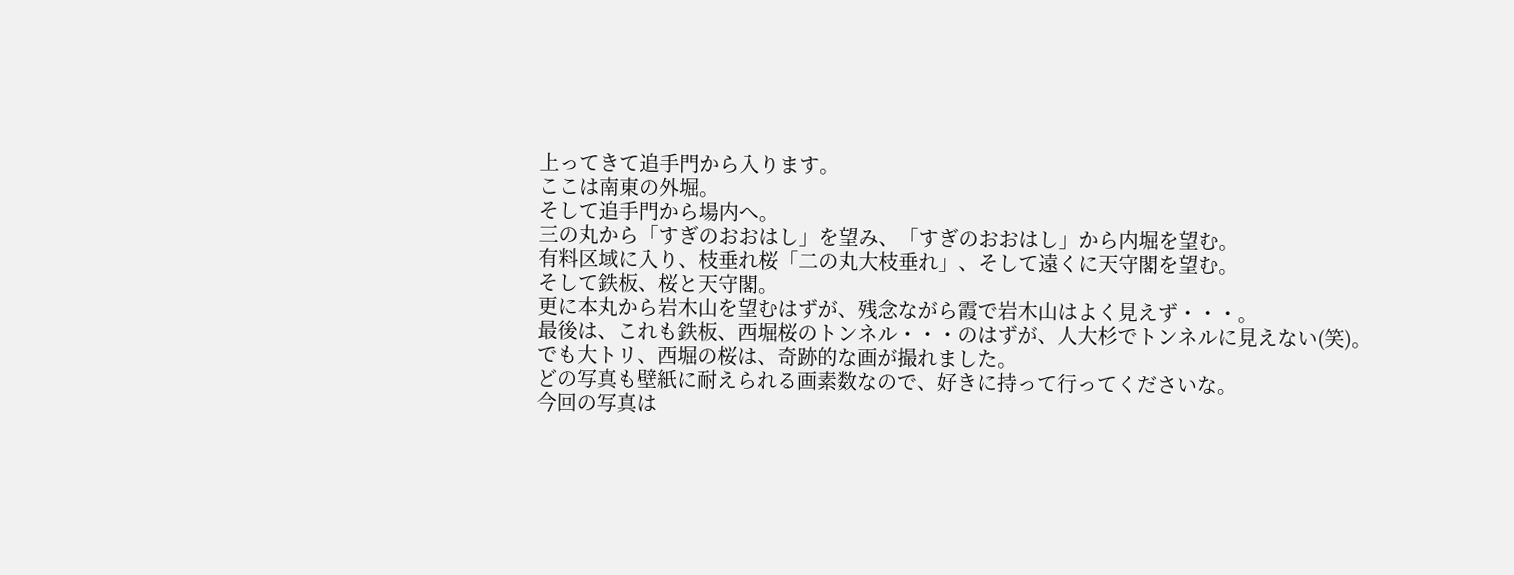上ってきて追手門から入ります。
ここは南東の外堀。
そして追手門から場内へ。
三の丸から「すぎのおおはし」を望み、「すぎのおおはし」から内堀を望む。
有料区域に入り、枝垂れ桜「二の丸大枝垂れ」、そして遠くに天守閣を望む。
そして鉄板、桜と天守閣。
更に本丸から岩木山を望むはずが、残念ながら霞で岩木山はよく見えず・・・。
最後は、これも鉄板、西堀桜のトンネル・・・のはずが、人大杉でトンネルに見えない(笑)。
でも大トリ、西堀の桜は、奇跡的な画が撮れました。
どの写真も壁紙に耐えられる画素数なので、好きに持って行ってくださいな。
今回の写真は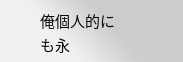俺個人的にも永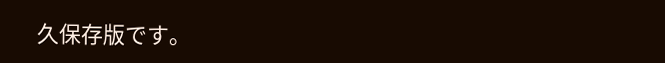久保存版です。